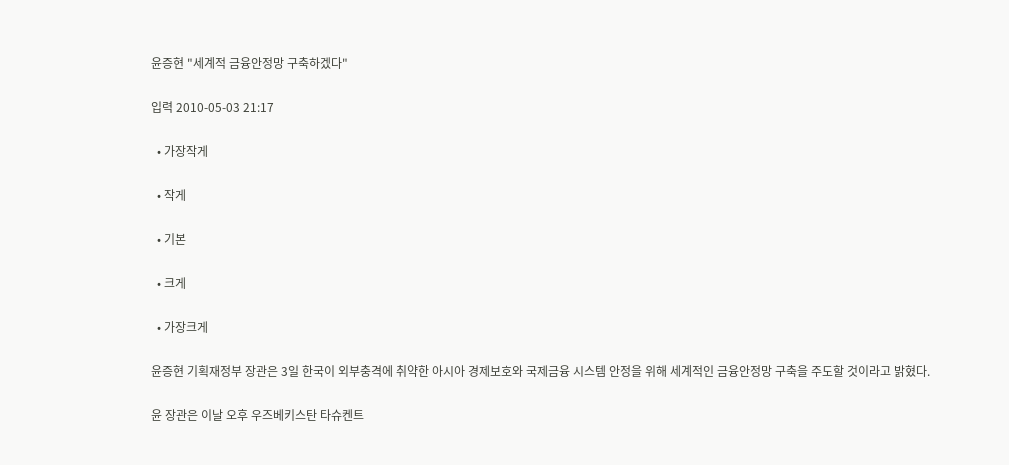윤증현 "세계적 금융안정망 구축하겠다"

입력 2010-05-03 21:17

  • 가장작게

  • 작게

  • 기본

  • 크게

  • 가장크게

윤증현 기획재정부 장관은 3일 한국이 외부충격에 취약한 아시아 경제보호와 국제금융 시스템 안정을 위해 세계적인 금융안정망 구축을 주도할 것이라고 밝혔다.

윤 장관은 이날 오후 우즈베키스탄 타슈켄트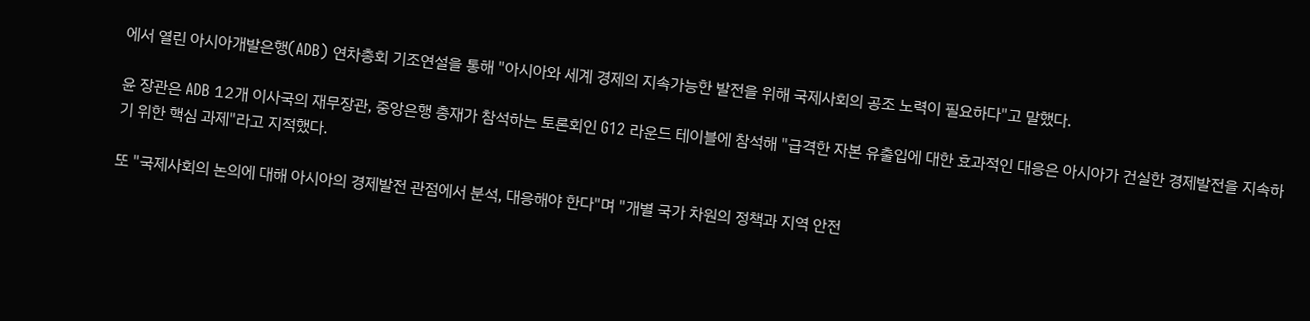에서 열린 아시아개발은행(ADB) 연차총회 기조연설을 통해 "아시아와 세계 경제의 지속가능한 발전을 위해 국제사회의 공조 노력이 필요하다"고 말했다.

윤 장관은 ADB 12개 이사국의 재무장관, 중앙은행 총재가 참석하는 토론회인 G12 라운드 테이블에 참석해 "급격한 자본 유출입에 대한 효과적인 대응은 아시아가 건실한 경제발전을 지속하기 위한 핵심 과제"라고 지적했다.

또 "국제사회의 논의에 대해 아시아의 경제발전 관점에서 분석, 대응해야 한다"며 "개별 국가 차원의 정책과 지역 안전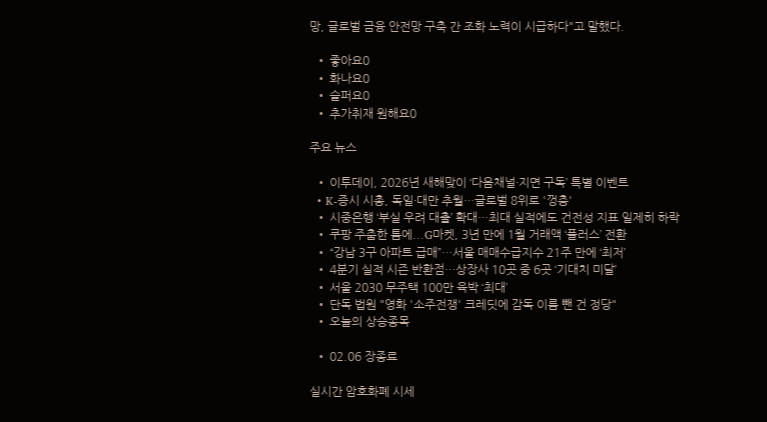망, 글로벌 금융 안전망 구축 간 조화 노력이 시급하다"고 말했다.

  • 좋아요0
  • 화나요0
  • 슬퍼요0
  • 추가취재 원해요0

주요 뉴스

  • 이투데이, 2026년 새해맞이 ‘다음채널·지면 구독’ 특별 이벤트
  • K-증시 시총, 독일·대만 추월…글로벌 8위로 '껑충'
  • 시중은행 ‘부실 우려 대출’ 확대…최대 실적에도 건전성 지표 일제히 하락
  • 쿠팡 주춤한 틈에...G마켓, 3년 만에 1월 거래액 ‘플러스’ 전환
  • “강남 3구 아파트 급매”…서울 매매수급지수 21주 만에 ‘최저’
  • 4분기 실적 시즌 반환점…상장사 10곳 중 6곳 ‘기대치 미달’
  • 서울 2030 무주택 100만 육박 ‘최대’
  • 단독 법원 "영화 '소주전쟁' 크레딧에 감독 이름 뺀 건 정당"
  • 오늘의 상승종목

  • 02.06 장종료

실시간 암호화폐 시세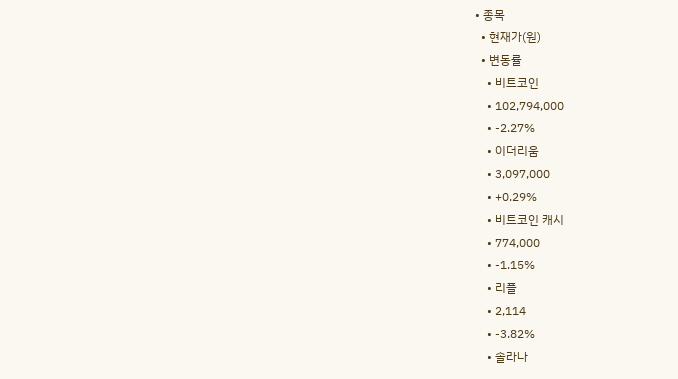• 종목
  • 현재가(원)
  • 변동률
    • 비트코인
    • 102,794,000
    • -2.27%
    • 이더리움
    • 3,097,000
    • +0.29%
    • 비트코인 캐시
    • 774,000
    • -1.15%
    • 리플
    • 2,114
    • -3.82%
    • 솔라나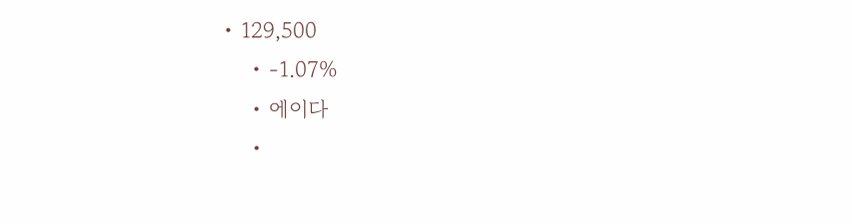• 129,500
    • -1.07%
    • 에이다
    •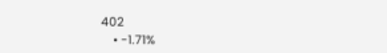402
    • -1.71%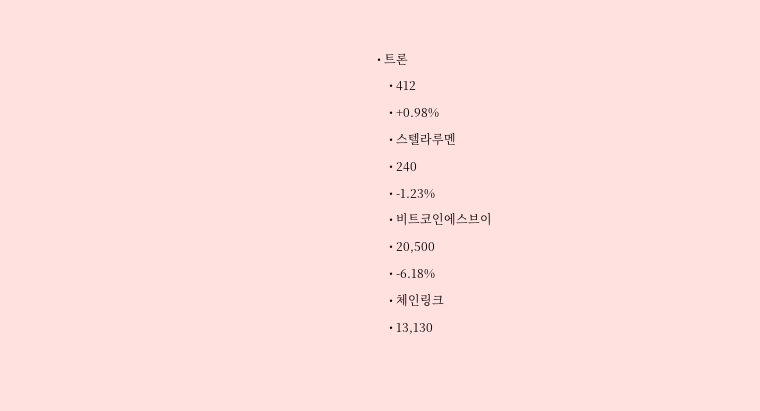• 트론
    • 412
    • +0.98%
    • 스텔라루멘
    • 240
    • -1.23%
    • 비트코인에스브이
    • 20,500
    • -6.18%
    • 체인링크
    • 13,130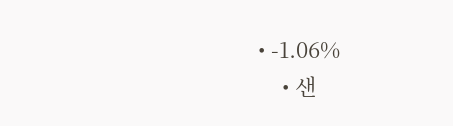• -1.06%
    • 샌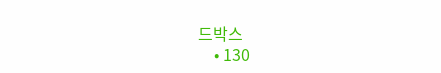드박스
    • 130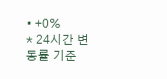• +0%
* 24시간 변동률 기준